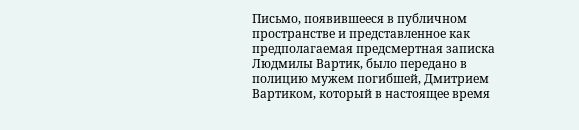Письмо, появившееся в публичном пространстве и представленное как предполагаемая предсмертная записка Людмилы Вартик, было передано в полицию мужем погибшей, Дмитрием Вартиком, который в настоящее время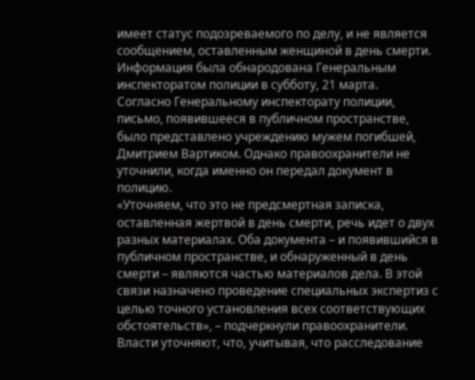имеет статус подозреваемого по делу, и не является сообщением, оставленным женщиной в день смерти. Информация была обнародована Генеральным инспекторатом полиции в субботу, 21 марта.
Согласно Генеральному инспекторату полиции, письмо, появившееся в публичном пространстве, было представлено учреждению мужем погибшей, Дмитрием Вартиком. Однако правоохранители не уточнили, когда именно он передал документ в полицию.
«Уточняем, что это не предсмертная записка, оставленная жертвой в день смерти, речь идет о двух разных материалах. Оба документа – и появившийся в публичном пространстве, и обнаруженный в день смерти – являются частью материалов дела. В этой связи назначено проведение специальных экспертиз с целью точного установления всех соответствующих обстоятельств», – подчеркнули правоохранители.
Власти уточняют, что, учитывая, что расследование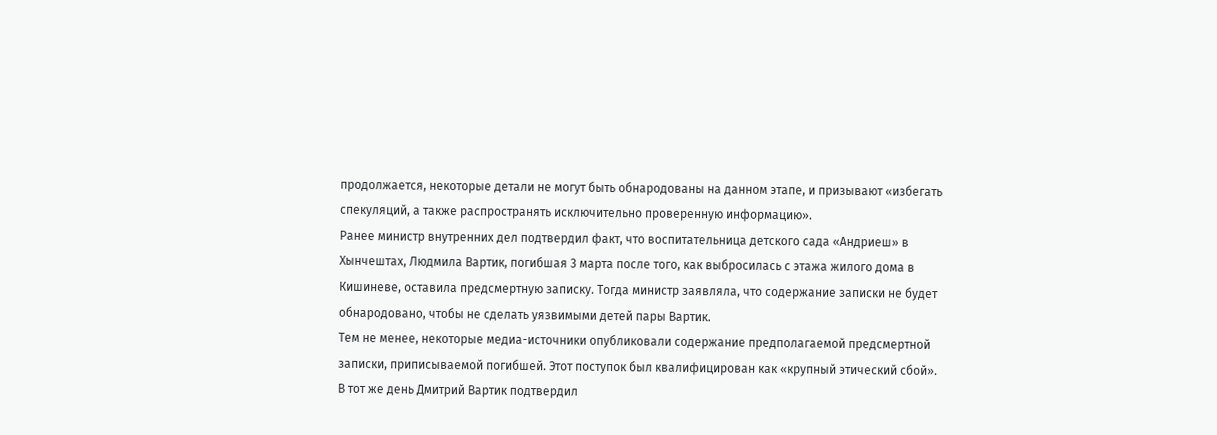продолжается, некоторые детали не могут быть обнародованы на данном этапе, и призывают «избегать спекуляций, а также распространять исключительно проверенную информацию».
Ранее министр внутренних дел подтвердил факт, что воспитательница детского сада «Андриеш» в Хынчештах, Людмила Вартик, погибшая 3 марта после того, как выбросилась с этажа жилого дома в Кишиневе, оставила предсмертную записку. Тогда министр заявляла, что содержание записки не будет обнародовано, чтобы не сделать уязвимыми детей пары Вартик.
Тем не менее, некоторые медиа-источники опубликовали содержание предполагаемой предсмертной записки, приписываемой погибшей. Этот поступок был квалифицирован как «крупный этический сбой».
В тот же день Дмитрий Вартик подтвердил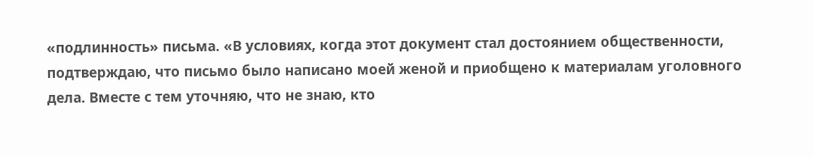«подлинность» письма. «В условиях, когда этот документ стал достоянием общественности, подтверждаю, что письмо было написано моей женой и приобщено к материалам уголовного дела. Вместе с тем уточняю, что не знаю, кто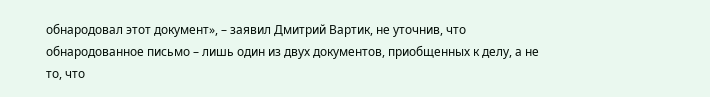обнародовал этот документ», – заявил Дмитрий Вартик, не уточнив, что обнародованное письмо – лишь один из двух документов, приобщенных к делу, а не то, что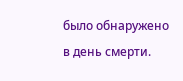было обнаружено в день смерти.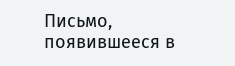Письмо, появившееся в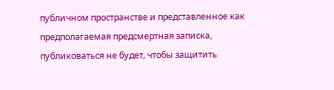публичном пространстве и представленное как предполагаемая предсмертная записка, публиковаться не будет, чтобы защитить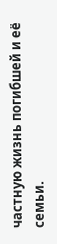частную жизнь погибшей и её семьи.